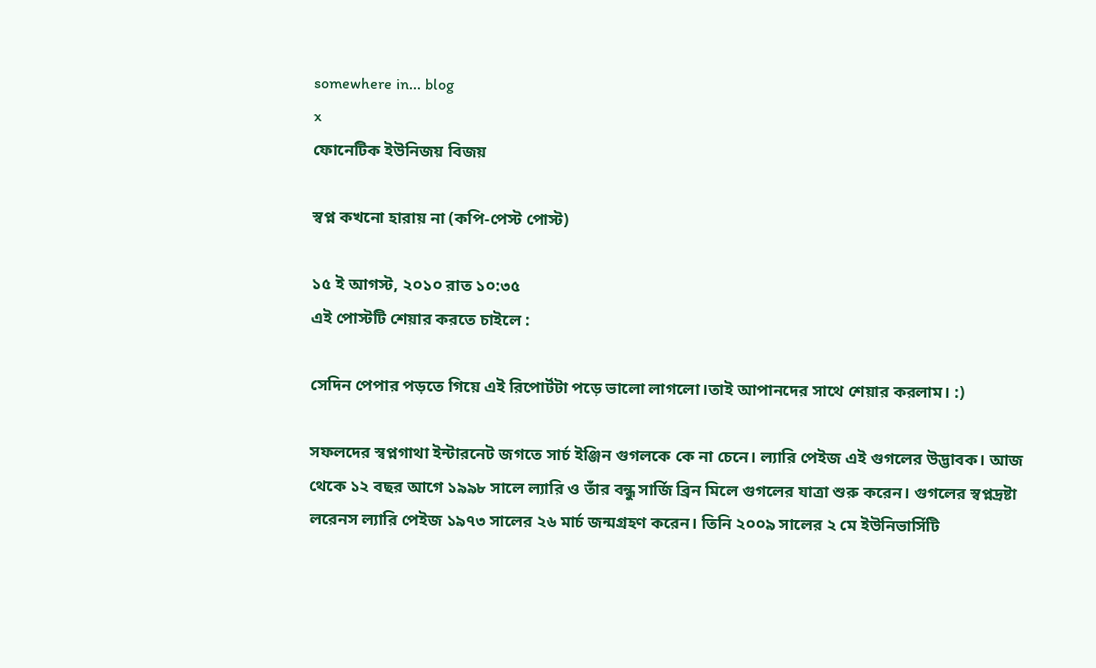somewhere in... blog
x
ফোনেটিক ইউনিজয় বিজয়

স্বপ্ন কখনো হারায় না (কপি-পেস্ট পোস্ট)

১৫ ই আগস্ট, ২০১০ রাত ১০:৩৫
এই পোস্টটি শেয়ার করতে চাইলে :

সেদিন পেপার পড়তে গিয়ে এই রিপোর্টটা পড়ে ভালো লাগলো।তাই আপানদের সাথে শেয়ার করলাম। :)

সফলদের স্বপ্নগাথা ইন্টারনেট জগতে সার্চ ইঞ্জিন গুগলকে কে না চেনে। ল্যারি পেইজ এই গুগলের উদ্ভাবক। আজ থেকে ১২ বছর আগে ১৯৯৮ সালে ল্যারি ও তাঁর বন্ধু সার্জি ব্রিন মিলে গুগলের যাত্রা শুরু করেন। গুগলের স্বপ্নদ্রষ্টা লরেনস ল্যারি পেইজ ১৯৭৩ সালের ২৬ মার্চ জন্মগ্রহণ করেন। তিনি ২০০৯ সালের ২ মে ইউনিভার্সিটি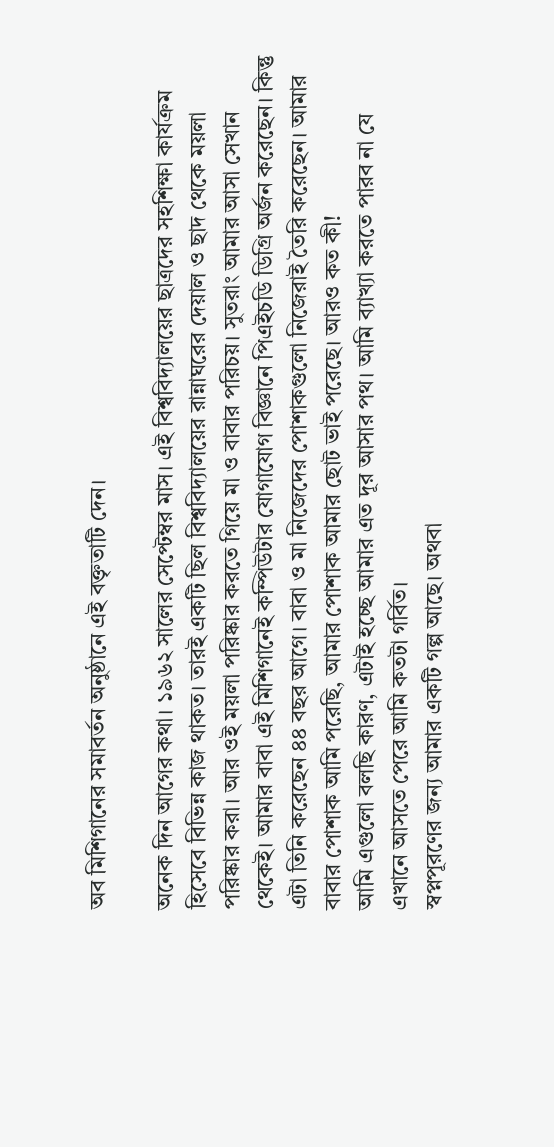অব মিশিগানের সমাবর্তন অনুষ্ঠানে এই বক্তৃতাটি দেন।

অনেক দিন আগের কথা। ১৯৬২ সালের সেপ্টেম্বর মাস। এই বিশ্ববিদ্যালয়ের ছাত্রদের সহশিক্ষা কার্যক্রম হিসেবে বিভিন্ন কাজ থাকত। তারই একটি ছিল বিশ্ববিদ্যালয়ের রান্নাঘরের দেয়াল ও ছাদ থেকে ময়লা পরিষ্কার করা। আর ওই ময়লা পরিষ্কার করতে গিয়ে মা ও বাবার পরিচয়। সুতরাং আমার আসা সেখান থেকেই। আমার বাবা এই মিশিগানেই কম্পিউটার যোগাযোগ বিজ্ঞানে পিএইচডি ডিগ্রি অর্জন করেছেন। কিন্তু এটা তিনি করেছেন ৪৪ বছর আগে। বাবা ও মা নিজেদের পোশাকগুলো নিজেরাই তৈরি করেছেন। আমার বাবার পোশাক আমি পরেছি, আমার পোশাক আমার ছোট ভাই পরেছে। আরও কত কী!
আমি এগুলো বলছি কারণ, এটাই হচ্ছে আমার এত দূর আসার পথ। আমি ব্যাখ্যা করতে পারব না যে এখানে আসতে পেরে আমি কতটা গর্বিত।
স্বপ্নপূরণের জন্য আমার একটি গল্প আছে। অথবা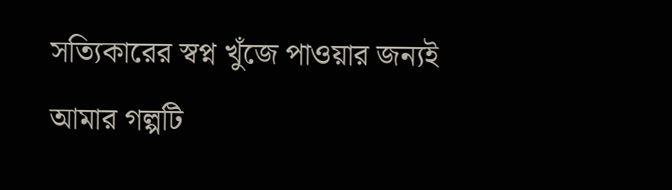সত্যিকারের স্বপ্ন খুঁজে পাওয়ার জন্যই আমার গল্পটি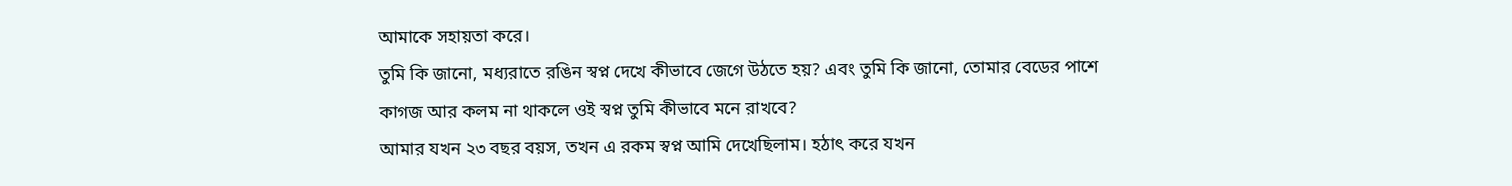আমাকে সহায়তা করে।
তুমি কি জানো, মধ্যরাতে রঙিন স্বপ্ন দেখে কীভাবে জেগে উঠতে হয়? এবং তুমি কি জানো, তোমার বেডের পাশে কাগজ আর কলম না থাকলে ওই স্বপ্ন তুমি কীভাবে মনে রাখবে?
আমার যখন ২৩ বছর বয়স, তখন এ রকম স্বপ্ন আমি দেখেছিলাম। হঠাৎ করে যখন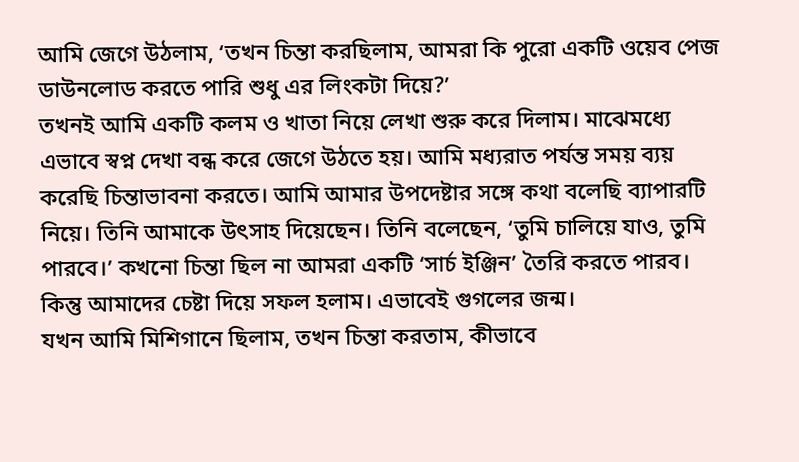আমি জেগে উঠলাম, ‘তখন চিন্তা করছিলাম, আমরা কি পুরো একটি ওয়েব পেজ ডাউনলোড করতে পারি শুধু এর লিংকটা দিয়ে?’
তখনই আমি একটি কলম ও খাতা নিয়ে লেখা শুরু করে দিলাম। মাঝেমধ্যে এভাবে স্বপ্ন দেখা বন্ধ করে জেগে উঠতে হয়। আমি মধ্যরাত পর্যন্ত সময় ব্যয় করেছি চিন্তাভাবনা করতে। আমি আমার উপদেষ্টার সঙ্গে কথা বলেছি ব্যাপারটি নিয়ে। তিনি আমাকে উৎসাহ দিয়েছেন। তিনি বলেছেন, ‘তুমি চালিয়ে যাও, তুমি পারবে।’ কখনো চিন্তা ছিল না আমরা একটি ‘সার্চ ইঞ্জিন’ তৈরি করতে পারব। কিন্তু আমাদের চেষ্টা দিয়ে সফল হলাম। এভাবেই গুগলের জন্ম।
যখন আমি মিশিগানে ছিলাম, তখন চিন্তা করতাম, কীভাবে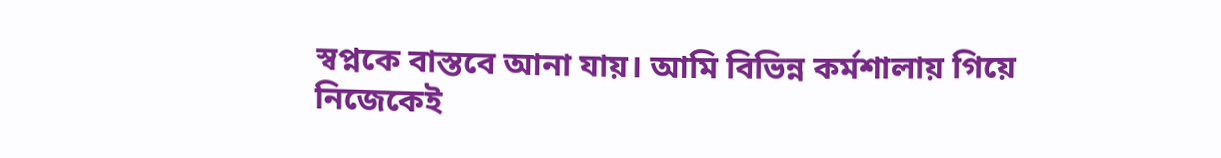স্বপ্নকে বাস্তবে আনা যায়। আমি বিভিন্ন কর্মশালায় গিয়ে নিজেকেই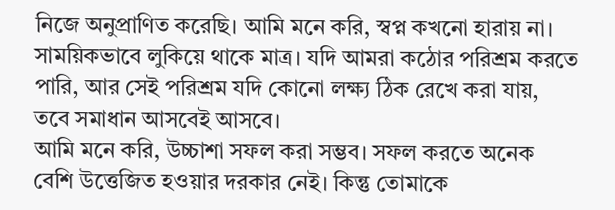নিজে অনুপ্রাণিত করেছি। আমি মনে করি, স্বপ্ন কখনো হারায় না। সাময়িকভাবে লুকিয়ে থাকে মাত্র। যদি আমরা কঠোর পরিশ্রম করতে পারি, আর সেই পরিশ্রম যদি কোনো লক্ষ্য ঠিক রেখে করা যায়, তবে সমাধান আসবেই আসবে।
আমি মনে করি, উচ্চাশা সফল করা সম্ভব। সফল করতে অনেক বেশি উত্তেজিত হওয়ার দরকার নেই। কিন্তু তোমাকে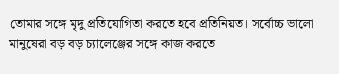তোমার সঙ্গে মৃদু প্রতিযোগিতা করতে হবে প্রতিনিয়ত। সর্বোচ্চ ভালো মানুষেরা বড় বড় চ্যালেঞ্জের সঙ্গে কাজ করতে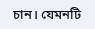চান। যেমনটি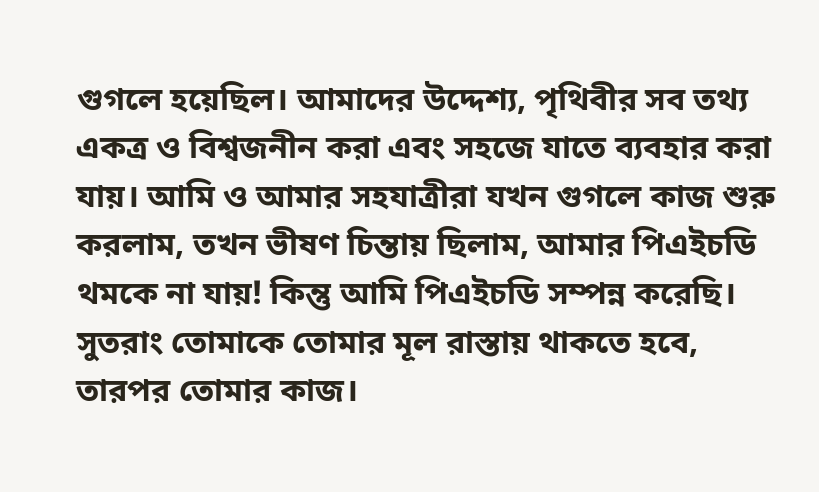গুগলে হয়েছিল। আমাদের উদ্দেশ্য, পৃথিবীর সব তথ্য একত্র ও বিশ্বজনীন করা এবং সহজে যাতে ব্যবহার করা যায়। আমি ও আমার সহযাত্রীরা যখন গুগলে কাজ শুরু করলাম, তখন ভীষণ চিন্তায় ছিলাম, আমার পিএইচডি থমকে না যায়! কিন্তু আমি পিএইচডি সম্পন্ন করেছি। সুতরাং তোমাকে তোমার মূল রাস্তায় থাকতে হবে, তারপর তোমার কাজ।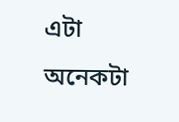এটা অনেকটা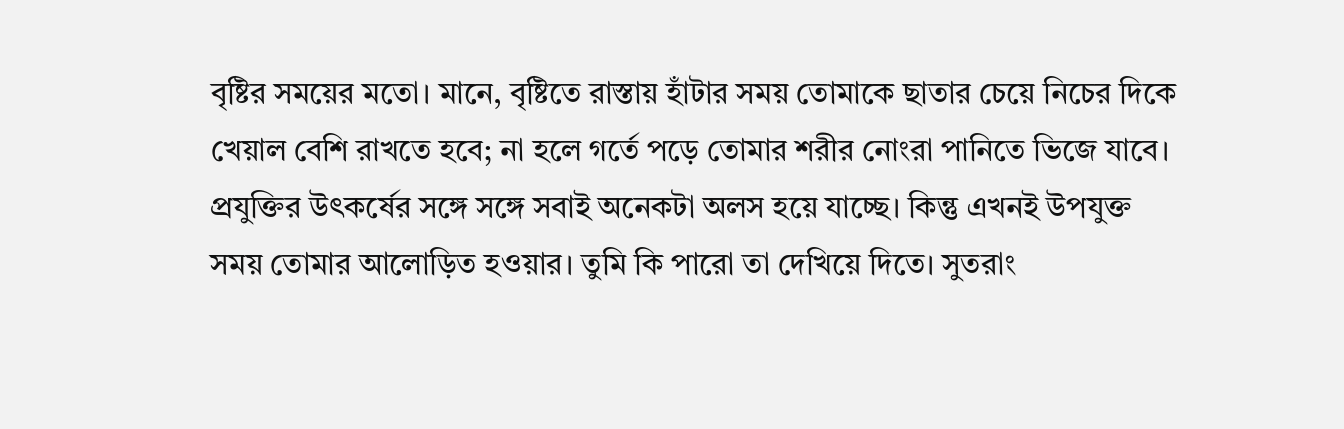বৃষ্টির সময়ের মতো। মানে, বৃষ্টিতে রাস্তায় হাঁটার সময় তোমাকে ছাতার চেয়ে নিচের দিকে খেয়াল বেশি রাখতে হবে; না হলে গর্তে পড়ে তোমার শরীর নোংরা পানিতে ভিজে যাবে।
প্রযুক্তির উৎকর্ষের সঙ্গে সঙ্গে সবাই অনেকটা অলস হয়ে যাচ্ছে। কিন্তু এখনই উপযুক্ত সময় তোমার আলোড়িত হওয়ার। তুমি কি পারো তা দেখিয়ে দিতে। সুতরাং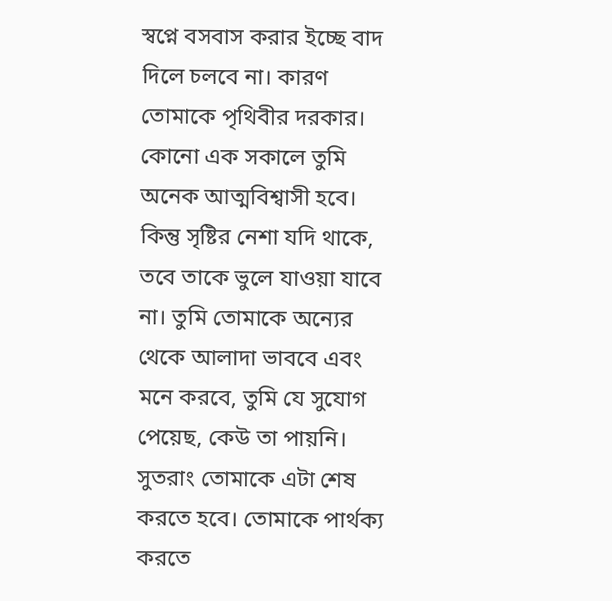স্বপ্নে বসবাস করার ইচ্ছে বাদ দিলে চলবে না। কারণ তোমাকে পৃথিবীর দরকার।
কোনো এক সকালে তুমি অনেক আত্মবিশ্বাসী হবে। কিন্তু সৃষ্টির নেশা যদি থাকে, তবে তাকে ভুলে যাওয়া যাবে না। তুমি তোমাকে অন্যের থেকে আলাদা ভাববে এবং মনে করবে, তুমি যে সুযোগ পেয়েছ, কেউ তা পায়নি। সুতরাং তোমাকে এটা শেষ করতে হবে। তোমাকে পার্থক্য করতে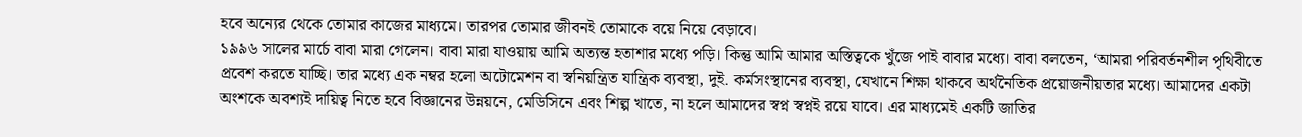হবে অন্যের থেকে তোমার কাজের মাধ্যমে। তারপর তোমার জীবনই তোমাকে বয়ে নিয়ে বেড়াবে।
১৯৯৬ সালের মার্চে বাবা মারা গেলেন। বাবা মারা যাওয়ায় আমি অত্যন্ত হতাশার মধ্যে পড়ি। কিন্তু আমি আমার অস্তিত্বকে খুঁজে পাই বাবার মধ্যে। বাবা বলতেন, ‘আমরা পরিবর্তনশীল পৃথিবীতে প্রবেশ করতে যাচ্ছি। তার মধ্যে এক নম্বর হলো অটোমেশন বা স্বনিয়ন্ত্রিত যান্ত্রিক ব্যবস্থা, দুই. কর্মসংস্থানের ব্যবস্থা, যেখানে শিক্ষা থাকবে অর্থনৈতিক প্রয়োজনীয়তার মধ্যে। আমাদের একটা অংশকে অবশ্যই দায়িত্ব নিতে হবে বিজ্ঞানের উন্নয়নে, মেডিসিনে এবং শিল্প খাতে, না হলে আমাদের স্বপ্ন স্বপ্নই রয়ে যাবে। এর মাধ্যমেই একটি জাতির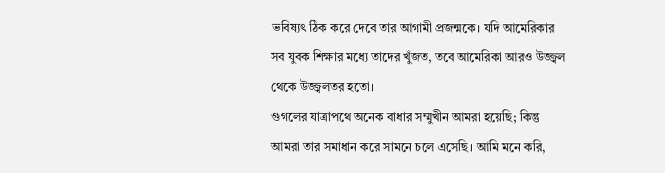ভবিষ্যৎ ঠিক করে দেবে তার আগামী প্রজন্মকে। যদি আমেরিকার সব যুবক শিক্ষার মধ্যে তাদের খুঁজত, তবে আমেরিকা আরও উজ্জ্বল থেকে উজ্জ্বলতর হতো।
গুগলের যাত্রাপথে অনেক বাধার সম্মুখীন আমরা হয়েছি; কিন্তু আমরা তার সমাধান করে সামনে চলে এসেছি। আমি মনে করি,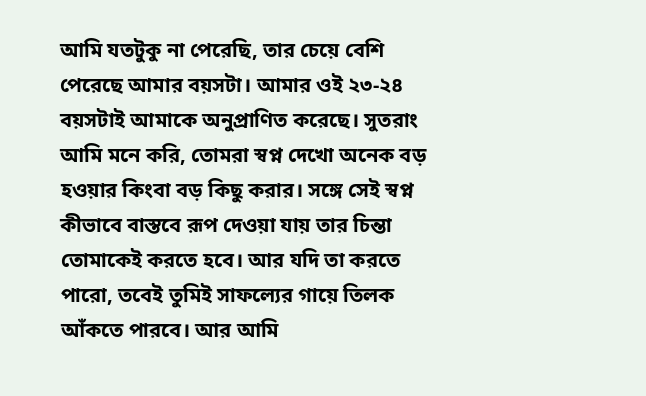আমি যতটুকু না পেরেছি, তার চেয়ে বেশি পেরেছে আমার বয়সটা। আমার ওই ২৩-২৪ বয়সটাই আমাকে অনুপ্রাণিত করেছে। সুতরাং আমি মনে করি, তোমরা স্বপ্ন দেখো অনেক বড় হওয়ার কিংবা বড় কিছু করার। সঙ্গে সেই স্বপ্ন কীভাবে বাস্তবে রূপ দেওয়া যায় তার চিন্তা তোমাকেই করতে হবে। আর যদি তা করতে পারো, তবেই তুমিই সাফল্যের গায়ে তিলক আঁকতে পারবে। আর আমি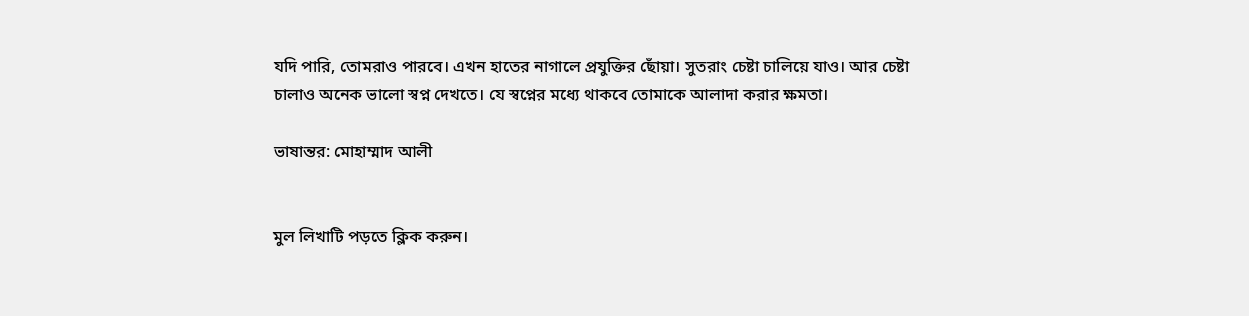যদি পারি, তোমরাও পারবে। এখন হাতের নাগালে প্রযুক্তির ছোঁয়া। সুতরাং চেষ্টা চালিয়ে যাও। আর চেষ্টা চালাও অনেক ভালো স্বপ্ন দেখতে। যে স্বপ্নের মধ্যে থাকবে তোমাকে আলাদা করার ক্ষমতা।

ভাষান্তর: মোহাম্মাদ আলী


মুল লিখাটি পড়তে ক্লিক করুন।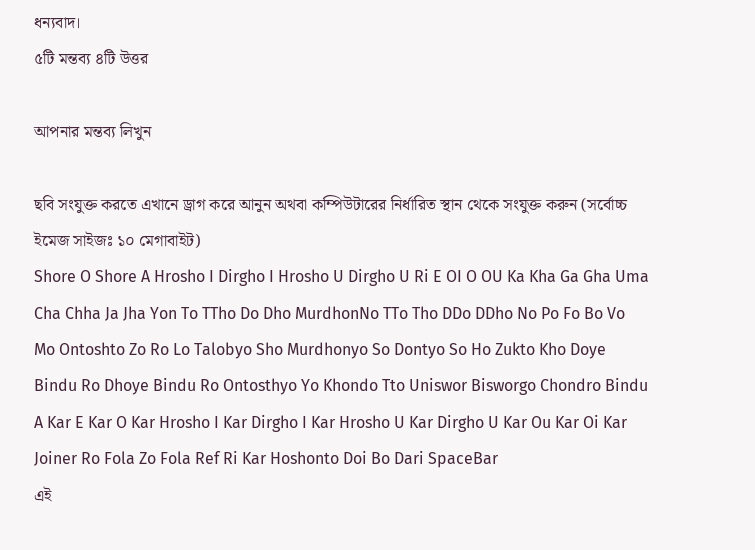ধন্যবাদ।
৫টি মন্তব্য ৪টি উত্তর

আপনার মন্তব্য লিখুন

ছবি সংযুক্ত করতে এখানে ড্রাগ করে আনুন অথবা কম্পিউটারের নির্ধারিত স্থান থেকে সংযুক্ত করুন (সর্বোচ্চ ইমেজ সাইজঃ ১০ মেগাবাইট)
Shore O Shore A Hrosho I Dirgho I Hrosho U Dirgho U Ri E OI O OU Ka Kha Ga Gha Uma Cha Chha Ja Jha Yon To TTho Do Dho MurdhonNo TTo Tho DDo DDho No Po Fo Bo Vo Mo Ontoshto Zo Ro Lo Talobyo Sho Murdhonyo So Dontyo So Ho Zukto Kho Doye Bindu Ro Dhoye Bindu Ro Ontosthyo Yo Khondo Tto Uniswor Bisworgo Chondro Bindu A Kar E Kar O Kar Hrosho I Kar Dirgho I Kar Hrosho U Kar Dirgho U Kar Ou Kar Oi Kar Joiner Ro Fola Zo Fola Ref Ri Kar Hoshonto Doi Bo Dari SpaceBar
এই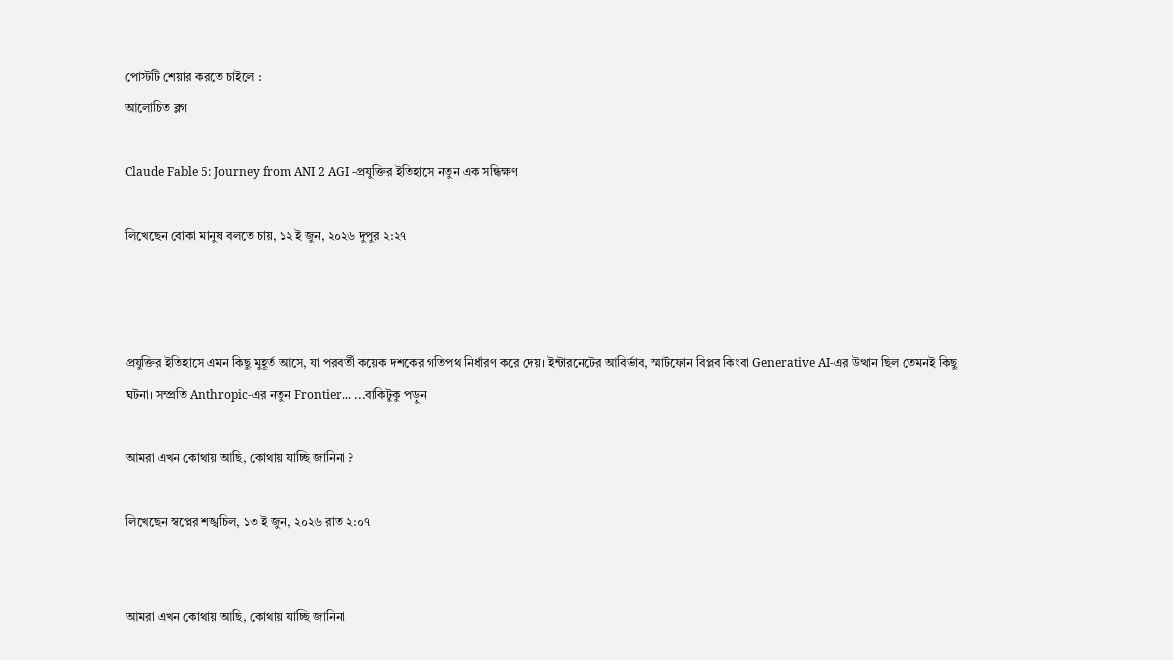পোস্টটি শেয়ার করতে চাইলে :
আলোচিত ব্লগ

Claude Fable 5: Journey from ANI 2 AGI -প্রযুক্তির ইতিহাসে নতুন এক সন্ধিক্ষণ

লিখেছেন বোকা মানুষ বলতে চায়, ১২ ই জুন, ২০২৬ দুপুর ২:২৭



প্রযুক্তির ইতিহাসে এমন কিছু মুহূর্ত আসে, যা পরবর্তী কয়েক দশকের গতিপথ নির্ধারণ করে দেয়। ইন্টারনেটের আবির্ভাব, স্মার্টফোন বিপ্লব কিংবা Generative AI-এর উত্থান ছিল তেমনই কিছু ঘটনা। সম্প্রতি Anthropic-এর নতুন Frontier... ...বাকিটুকু পড়ুন

আমরা এখন কোথায় আছি, কোথায় যাচ্ছি জানিনা ?

লিখেছেন স্বপ্নের শঙ্খচিল, ১৩ ই জুন, ২০২৬ রাত ২:০৭


আমরা এখন কোথায় আছি, কোথায় যাচ্ছি জানিনা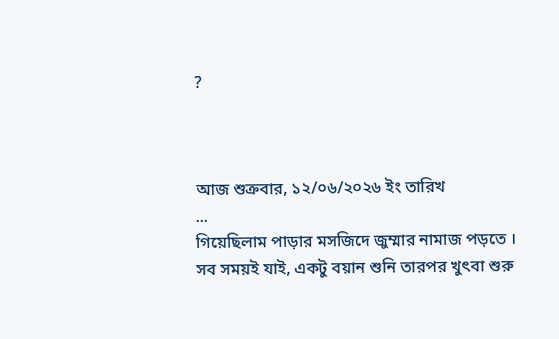?



আজ শুক্রবার, ১২/০৬/২০২৬ ইং তারিখ
...
গিয়েছিলাম পাড়ার মসজিদে জুম্মার নামাজ পড়তে ।
সব সময়ই যাই, একটু বয়ান শুনি তারপর খুৎবা শুরু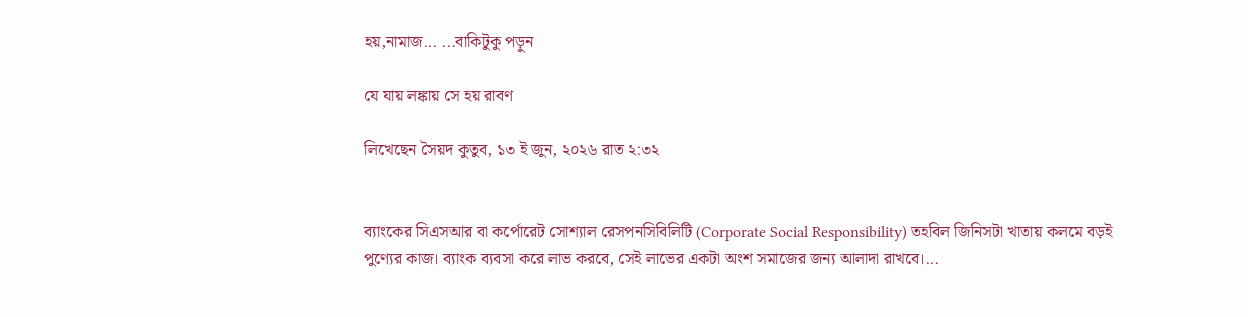হয়,নামাজ... ...বাকিটুকু পড়ুন

যে যায় লঙ্কায় সে হয় রাবণ

লিখেছেন সৈয়দ কুতুব, ১৩ ই জুন, ২০২৬ রাত ২:৩২


ব্যাংকের সিএসআর বা কর্পোরেট সোশ্যাল রেসপনসিবিলিটি (Corporate Social Responsibility) তহবিল জিনিসটা খাতায় কলমে বড়ই পুণ্যের কাজ। ব্যাংক ব্যবসা করে লাভ করবে, সেই লাভের একটা অংশ সমাজের জন্য আলাদা রাখবে।...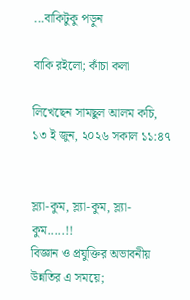...বাকিটুকু পড়ুন

বাকি রইলো; কাঁচা কলা

লিখেছেন সামছুল আলম কচি, ১৩ ই জুন, ২০২৬ সকাল ১১:৪৭


স্ল্যা-কুম, স্ল্যা-কুম, স্ল্যা-কুম.....!!
বিজ্ঞান ও প্রযুক্তির অভাবনীয় উন্নতির এ সময়ে;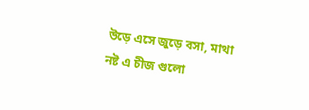উড়ে এসে জুড়ে বসা, মাথা নষ্ট এ চীজ গুলো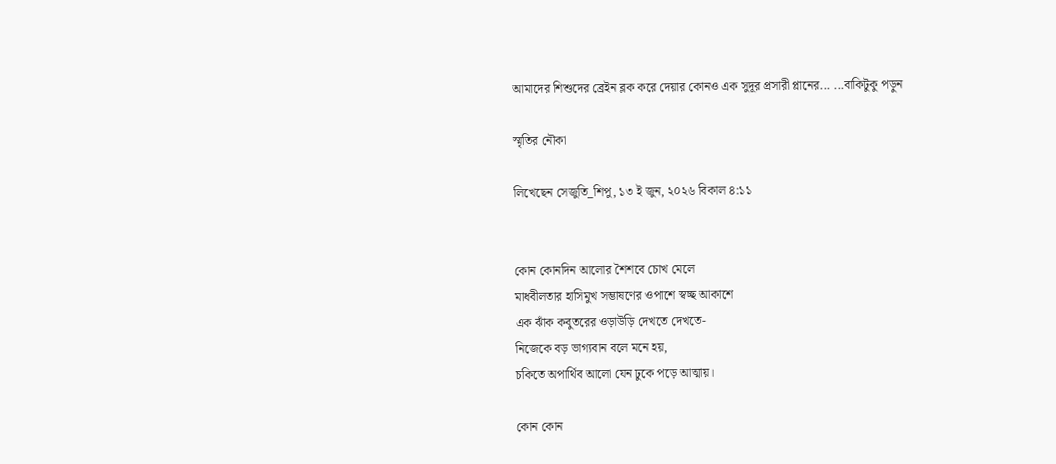আমাদের শিশুদের ব্রেইন ব্লক করে দেয়ার কোনও এক সুদূর প্রসারী প্লানের... ...বাকিটুকু পড়ুন

স্মৃতির নৌকা

লিখেছেন সেজুতি_শিপু, ১৩ ই জুন, ২০২৬ বিকাল ৪:১১


কোন কোনদিন আলোর শৈশবে চোখ মেলে
মাধবীলতার হাসিমুখ সম্ভাষণের ওপাশে স্বচ্ছ আকাশে
এক ঝাঁক কবুতরের ওড়াউড়ি দেখতে দেখতে-
নিজেকে বড় ভাগ্যবান বলে মনে হয়,
চকিতে অপার্থিব আলো যেন ঢুকে পড়ে আত্মায়।

কোন কোন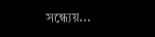সন্ধ‍্যেয়...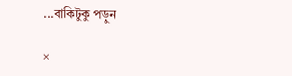...বাকিটুকু পড়ুন

×